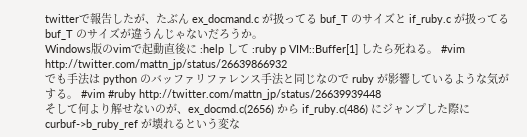twitterで報告したが、たぶん ex_docmand.c が扱ってる buf_T のサイズと if_ruby.c が扱ってる buf_T のサイズが違うんじゃないだろうか。
Windows版のvimで起動直後に :help して :ruby p VIM::Buffer[1] したら死ねる。 #vim http://twitter.com/mattn_jp/status/26639866932
でも手法は python のバッファリファレンス手法と同じなので ruby が影響しているような気がする。 #vim #ruby http://twitter.com/mattn_jp/status/26639939448
そして何より解せないのが、ex_docmd.c(2656) から if_ruby.c(486) にジャンプした際に curbuf->b_ruby_ref が壊れるという変な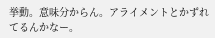挙動。意味分からん。アライメントとかずれてるんかなー。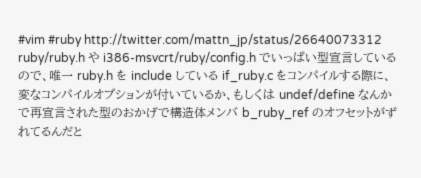#vim #ruby http://twitter.com/mattn_jp/status/26640073312
ruby/ruby.h や i386-msvcrt/ruby/config.h でいっぱい型宣言しているので、唯一 ruby.h を include している if_ruby.c をコンパイルする際に、変なコンパイルオプションが付いているか、もしくは undef/define なんかで再宣言された型のおかげで構造体メンバ b_ruby_ref のオフセットがずれてるんだと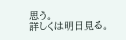思う。
詳しくは明日見る。